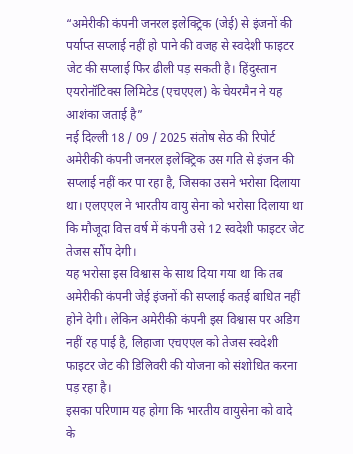“अमेरीकी कंपनी जनरल इलेक्ट्रिक (जेई) से इंजनों की पर्याप्त सप्लाई नहीं हो पाने की वजह से स्वदेशी फाइटर जेट की सप्लाई फिर ढीली पड़ सकती है। हिंदुस्तान एयरोनॉटिक्स लिमिटेड (एचएएल) के चेयरमैन ने यह आशंका जताई है”
नई दिल्ली 18 / 09 / 2025 संतोष सेठ की रिपोर्ट
अमेरीकी कंपनी जनरल इलेक्ट्रिक उस गति से इंजन की सप्लाई नहीं कर पा रहा है, जिसका उसने भरोसा दिलाया था। एलएएल ने भारतीय वायु सेना को भरोसा दिलाया था कि मौजूदा वित्त वर्ष में कंपनी उसे 12 स्वदेशी फाइटर जेट तेजस सौंप देगी।
यह भरोसा इस विश्वास के साथ दिया गया था कि तब अमेरीकी कंपनी जेई इंजनों की सप्लाई कतई बाधित नहीं होने देगी। लेकिन अमेरीकी कंपनी इस विश्वास पर अडिग नहीं रह पाई है, लिहाजा एचएएल को तेजस स्वदेशी फाइटर जेट की डिलिवरी की योजना को संशोधित करना पड़ रहा है।
इसका परिणाम यह होगा कि भारतीय वायुसेना को वादे के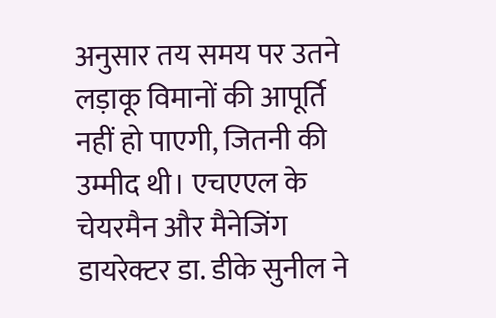अनुसार तय समय पर उतने लड़ाकू विमानों की आपूर्ति नहीं हो पाएगी, जितनी की उम्मीद थी। एचएएल के चेयरमैन और मैनेजिंग डायरेक्टर डा. डीके सुनील ने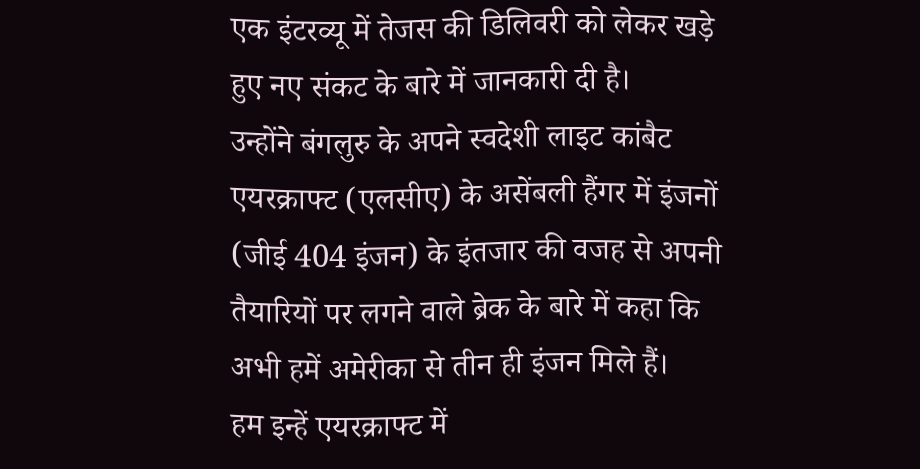एक इंटरव्यू में तेजस की डिलिवरी को लेकर खड़े हुए नए संकट के बारे में जानकारी दी है।
उन्होंने बंगलुरु के अपने स्वदेशी लाइट कांबैट एयरक्राफ्ट (एलसीए) के असेंबली हैंगर में इंजनों (जीई 404 इंजन) के इंतजार की वजह से अपनी तैयारियों पर लगने वाले ब्रेक के बारे में कहा कि अभी हमें अमेरीका से तीन ही इंजन मिले हैं।
हम इन्हें एयरक्राफ्ट में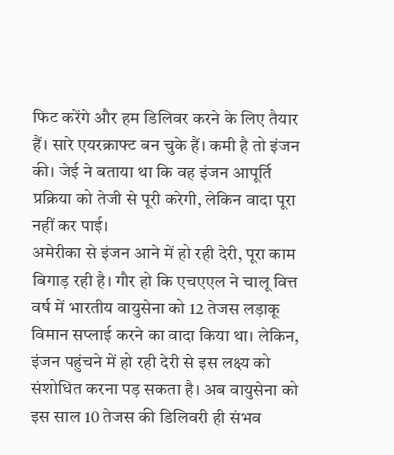फिट करेंगे और हम डिलिवर करने के लिए तैयार हैं। सारे एयरक्राफ्ट बन चुके हैं। कमी है तो इंजन की। जेई ने बताया था कि वह इंजन आपूर्ति प्रक्रिया को तेजी से पूरी करेगी, लेकिन वादा पूरा नहीं कर पाई।
अमेरीका से इंजन आने में हो रही देरी, पूरा काम बिगाड़ रही है। गौर हो कि एचएएल ने चालू वित्त वर्ष में भारतीय वायुसेना को 12 तेजस लड़ाकू विमान सप्लाई करने का वादा किया था। लेकिन, इंजन पहुंचने में हो रही देरी से इस लक्ष्य को संशोधित करना पड़ सकता है। अब वायुसेना को इस साल 10 तेजस की डिलिवरी ही संभव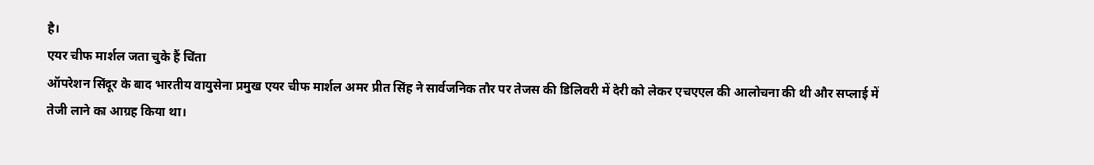है।
एयर चीफ मार्शल जता चुके हैं चिंता
ऑपरेशन सिंदूर के बाद भारतीय वायुसेना प्रमुख एयर चीफ मार्शल अमर प्रीत सिंह ने सार्वजनिक तौर पर तेजस की डिलिवरी में देरी को लेकर एचएएल की आलोचना की थी और सप्लाई में तेजी लाने का आग्रह किया था।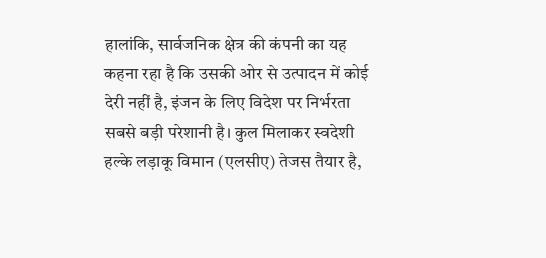हालांकि, सार्वजनिक क्षेत्र की कंपनी का यह कहना रहा है कि उसकी ओर से उत्पादन में कोई देरी नहीं है, इंजन के लिए विदेश पर निर्भरता सबसे बड़ी परेशानी है। कुल मिलाकर स्वदेशी हल्के लड़ाकू विमान (एलसीए) तेजस तैयार है,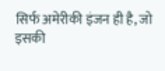सिर्फ अमेरीकी इंजन ही है, जो इसकी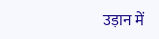उड़ान में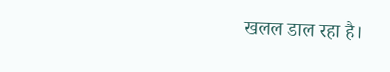खलल डाल रहा है।